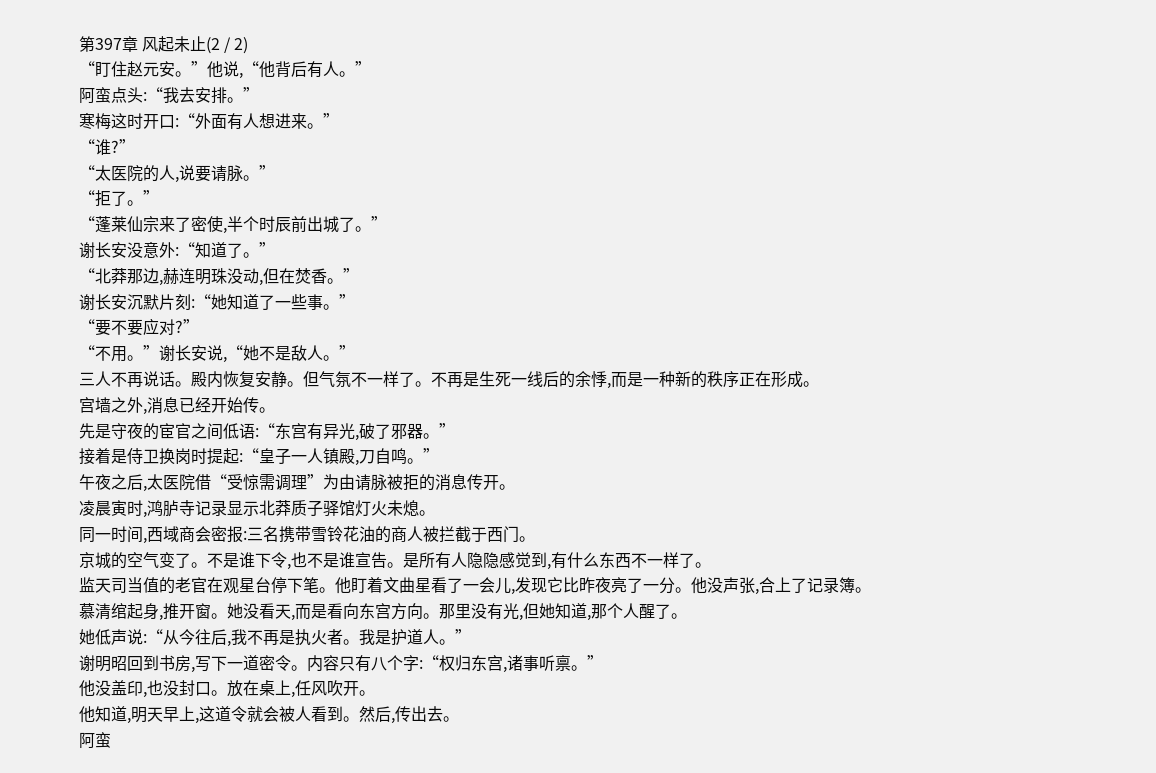第397章 风起未止(2 / 2)
“盯住赵元安。”他说,“他背后有人。”
阿蛮点头:“我去安排。”
寒梅这时开口:“外面有人想进来。”
“谁?”
“太医院的人,说要请脉。”
“拒了。”
“蓬莱仙宗来了密使,半个时辰前出城了。”
谢长安没意外:“知道了。”
“北莽那边,赫连明珠没动,但在焚香。”
谢长安沉默片刻:“她知道了一些事。”
“要不要应对?”
“不用。”谢长安说,“她不是敌人。”
三人不再说话。殿内恢复安静。但气氛不一样了。不再是生死一线后的余悸,而是一种新的秩序正在形成。
宫墙之外,消息已经开始传。
先是守夜的宦官之间低语:“东宫有异光,破了邪器。”
接着是侍卫换岗时提起:“皇子一人镇殿,刀自鸣。”
午夜之后,太医院借“受惊需调理”为由请脉被拒的消息传开。
凌晨寅时,鸿胪寺记录显示北莽质子驿馆灯火未熄。
同一时间,西域商会密报:三名携带雪铃花油的商人被拦截于西门。
京城的空气变了。不是谁下令,也不是谁宣告。是所有人隐隐感觉到,有什么东西不一样了。
监天司当值的老官在观星台停下笔。他盯着文曲星看了一会儿,发现它比昨夜亮了一分。他没声张,合上了记录簿。
慕清绾起身,推开窗。她没看天,而是看向东宫方向。那里没有光,但她知道,那个人醒了。
她低声说:“从今往后,我不再是执火者。我是护道人。”
谢明昭回到书房,写下一道密令。内容只有八个字:“权归东宫,诸事听禀。”
他没盖印,也没封口。放在桌上,任风吹开。
他知道,明天早上,这道令就会被人看到。然后,传出去。
阿蛮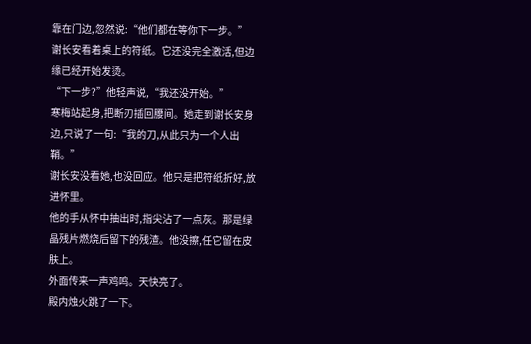靠在门边,忽然说:“他们都在等你下一步。”
谢长安看着桌上的符纸。它还没完全激活,但边缘已经开始发烫。
“下一步?”他轻声说,“我还没开始。”
寒梅站起身,把断刃插回腰间。她走到谢长安身边,只说了一句:“我的刀,从此只为一个人出鞘。”
谢长安没看她,也没回应。他只是把符纸折好,放进怀里。
他的手从怀中抽出时,指尖沾了一点灰。那是绿晶残片燃烧后留下的残渣。他没擦,任它留在皮肤上。
外面传来一声鸡鸣。天快亮了。
殿内烛火跳了一下。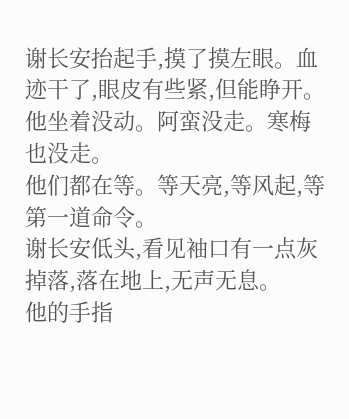谢长安抬起手,摸了摸左眼。血迹干了,眼皮有些紧,但能睁开。
他坐着没动。阿蛮没走。寒梅也没走。
他们都在等。等天亮,等风起,等第一道命令。
谢长安低头,看见袖口有一点灰掉落,落在地上,无声无息。
他的手指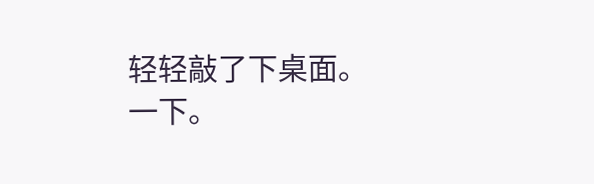轻轻敲了下桌面。
一下。